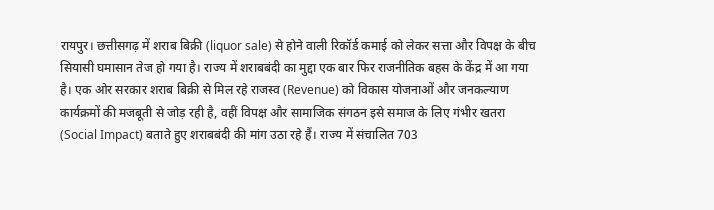रायपुर। छत्तीसगढ़ में शराब बिक्री (liquor sale) से होने वाली रिकॉर्ड कमाई को लेकर सत्ता और विपक्ष के बीच सियासी घमासान तेज हो गया है। राज्य में शराबबंदी का मुद्दा एक बार फिर राजनीतिक बहस के केंद्र में आ गया है। एक ओर सरकार शराब बिक्री से मिल रहे राजस्व (Revenue) को विकास योजनाओं और जनकल्याण कार्यक्रमों की मजबूती से जोड़ रही है, वहीं विपक्ष और सामाजिक संगठन इसे समाज के लिए गंभीर खतरा (Social Impact) बताते हुए शराबबंदी की मांग उठा रहे हैं। राज्य में संचालित 703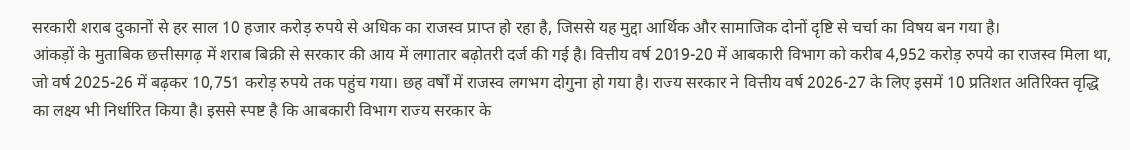सरकारी शराब दुकानों से हर साल 10 हजार करोड़ रुपये से अधिक का राजस्व प्राप्त हो रहा है, जिससे यह मुद्दा आर्थिक और सामाजिक दोनों दृष्टि से चर्चा का विषय बन गया है।
आंकड़ों के मुताबिक छत्तीसगढ़ में शराब बिक्री से सरकार की आय में लगातार बढ़ोतरी दर्ज की गई है। वित्तीय वर्ष 2019-20 में आबकारी विभाग को करीब 4,952 करोड़ रुपये का राजस्व मिला था, जो वर्ष 2025-26 में बढ़कर 10,751 करोड़ रुपये तक पहुंच गया। छह वर्षों में राजस्व लगभग दोगुना हो गया है। राज्य सरकार ने वित्तीय वर्ष 2026-27 के लिए इसमें 10 प्रतिशत अतिरिक्त वृद्धि का लक्ष्य भी निर्धारित किया है। इससे स्पष्ट है कि आबकारी विभाग राज्य सरकार के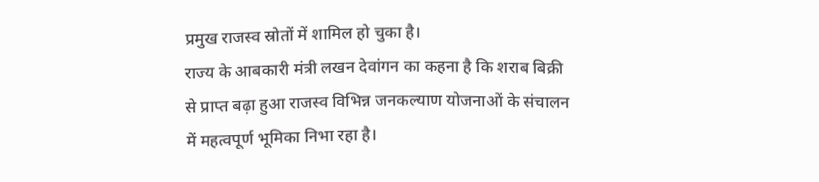प्रमुख राजस्व स्रोतों में शामिल हो चुका है।
राज्य के आबकारी मंत्री लखन देवांगन का कहना है कि शराब बिक्री से प्राप्त बढ़ा हुआ राजस्व विभिन्न जनकल्याण योजनाओं के संचालन में महत्वपूर्ण भूमिका निभा रहा है।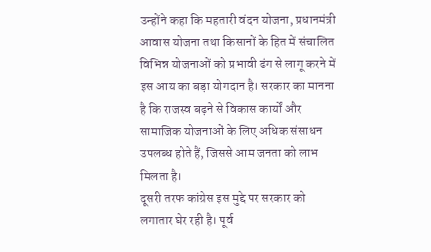उन्होंने कहा कि महतारी वंदन योजना, प्रधानमंत्री आवास योजना तथा किसानों के हित में संचालित विभिन्न योजनाओं को प्रभावी ढंग से लागू करने में इस आय का बड़ा योगदान है। सरकार का मानना है कि राजस्व बढ़ने से विकास कार्यों और सामाजिक योजनाओं के लिए अधिक संसाधन उपलब्ध होते हैं, जिससे आम जनता को लाभ मिलता है।
दूसरी तरफ कांग्रेस इस मुद्दे पर सरकार को लगातार घेर रही है। पूर्व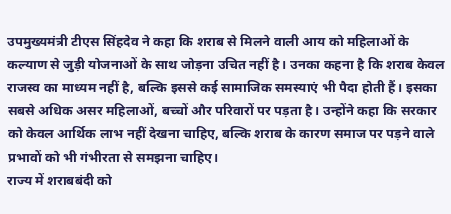उपमुख्यमंत्री टीएस सिंहदेव ने कहा कि शराब से मिलने वाली आय को महिलाओं के कल्याण से जुड़ी योजनाओं के साथ जोड़ना उचित नहीं है। उनका कहना है कि शराब केवल राजस्व का माध्यम नहीं है, बल्कि इससे कई सामाजिक समस्याएं भी पैदा होती हैं। इसका सबसे अधिक असर महिलाओं, बच्चों और परिवारों पर पड़ता है। उन्होंने कहा कि सरकार को केवल आर्थिक लाभ नहीं देखना चाहिए, बल्कि शराब के कारण समाज पर पड़ने वाले प्रभावों को भी गंभीरता से समझना चाहिए।
राज्य में शराबबंदी को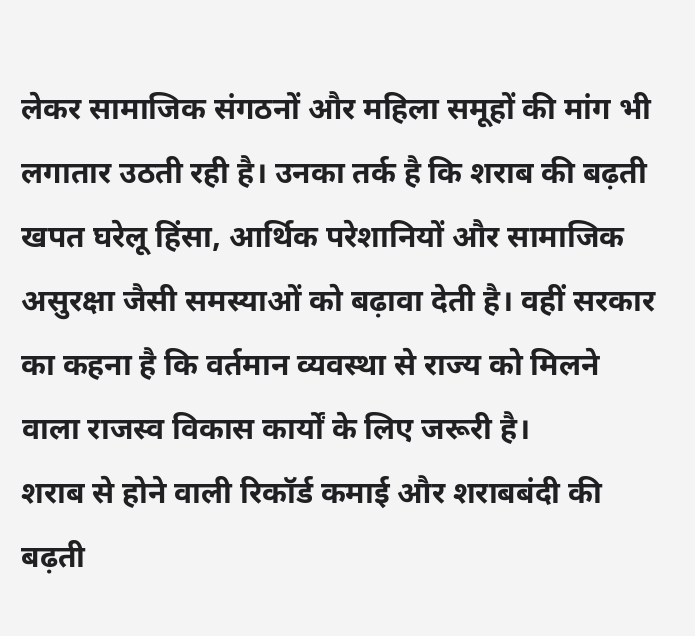लेकर सामाजिक संगठनों और महिला समूहों की मांग भी लगातार उठती रही है। उनका तर्क है कि शराब की बढ़ती खपत घरेलू हिंसा, आर्थिक परेशानियों और सामाजिक असुरक्षा जैसी समस्याओं को बढ़ावा देती है। वहीं सरकार का कहना है कि वर्तमान व्यवस्था से राज्य को मिलने वाला राजस्व विकास कार्यों के लिए जरूरी है।
शराब से होने वाली रिकॉर्ड कमाई और शराबबंदी की बढ़ती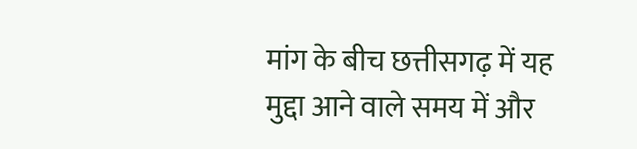मांग के बीच छत्तीसगढ़ में यह मुद्दा आने वाले समय में और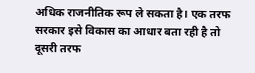अधिक राजनीतिक रूप ले सकता है। एक तरफ सरकार इसे विकास का आधार बता रही है तो दूसरी तरफ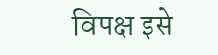विपक्ष इसे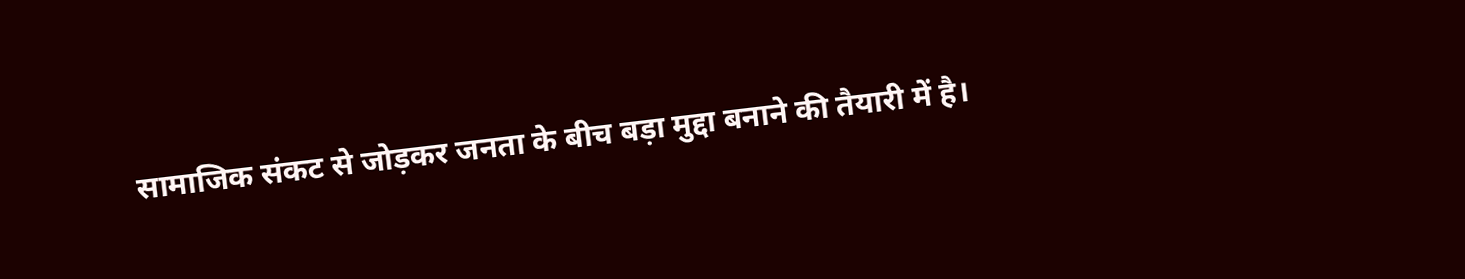सामाजिक संकट से जोड़कर जनता के बीच बड़ा मुद्दा बनाने की तैयारी में है।